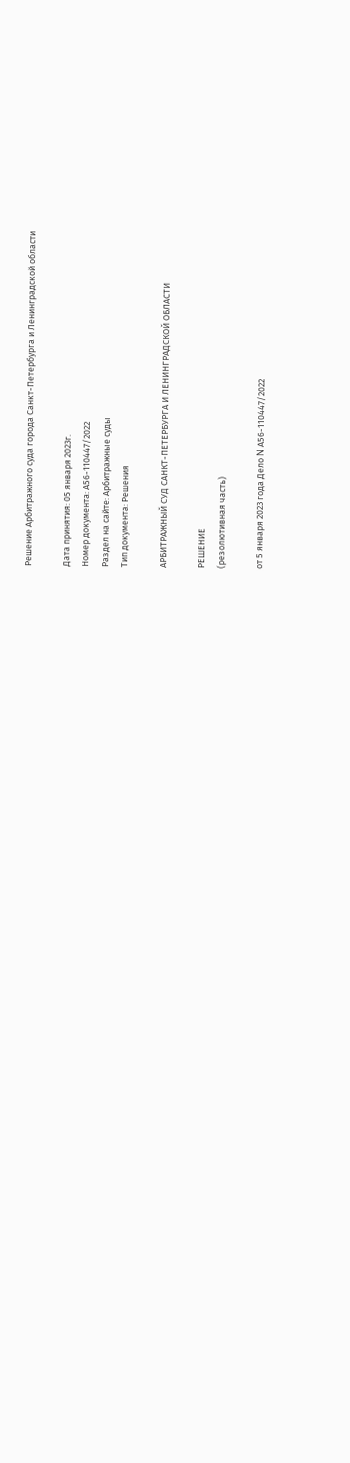Решение Арбитражного суда города Санкт-Петербурга и Ленинградской области

Дата принятия: 05 января 2023г.
Номер документа: А56-110447/2022
Раздел на сайте: Арбитражные суды
Тип документа: Решения

АРБИТРАЖНЫЙ СУД САНКТ-ПЕТЕРБУРГА И ЛЕНИНГРАДСКОЙ ОБЛАСТИ

РЕШЕНИЕ
(резолютивная часть)

от 5 января 2023 года Дело N А56-110447/2022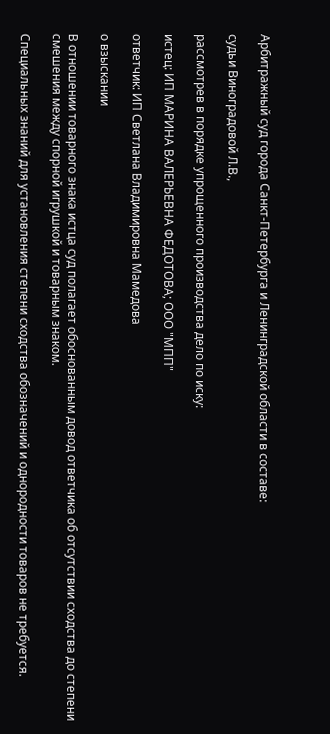Арбитражный суд города Санкт-Петербурга и Ленинградской области в составе:

судьи Виноградовой Л.В.,

рассмотрев в порядке упрощенного производства дело по иску:

истец: ИП МАРИНА ВАЛЕРЬЕВНА ФЕДОТОВА; ООО "МПП"

ответчик: ИП Светлана Владимировна Мамедова

о взыскании

В отношении товарного знака истца суд полагает обоснованным довод ответчика об отсутствии сходства до степени смешения между спорной игрушкой и товарным знаком.

Специальных знаний для установления степени сходства обозначений и однородности товаров не требуется.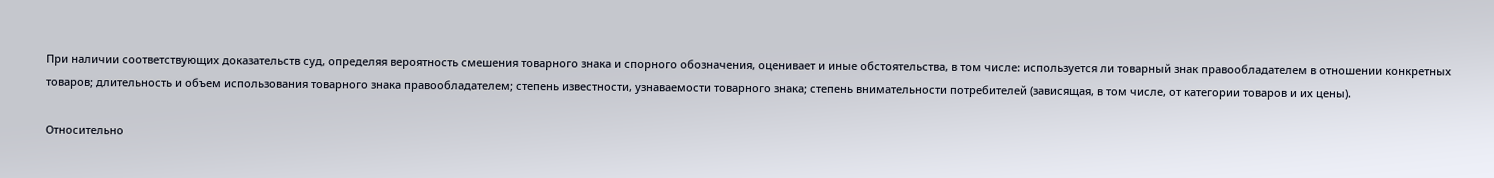При наличии соответствующих доказательств суд, определяя вероятность смешения товарного знака и спорного обозначения, оценивает и иные обстоятельства, в том числе: используется ли товарный знак правообладателем в отношении конкретных товаров; длительность и объем использования товарного знака правообладателем; степень известности, узнаваемости товарного знака; степень внимательности потребителей (зависящая, в том числе, от категории товаров и их цены).

Относительно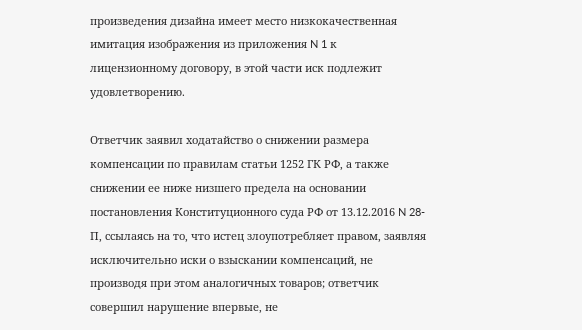произведения дизайна имеет место низкокачественная имитация изображения из приложения N 1 к лицензионному договору, в этой части иск подлежит удовлетворению.

Ответчик заявил ходатайство о снижении размера компенсации по правилам статьи 1252 ГК РФ, а также снижении ее ниже низшего предела на основании постановления Конституционного суда РФ от 13.12.2016 N 28-П, ссылаясь на то, что истец злоупотребляет правом, заявляя исключительно иски о взыскании компенсаций, не производя при этом аналогичных товаров; ответчик совершил нарушение впервые, не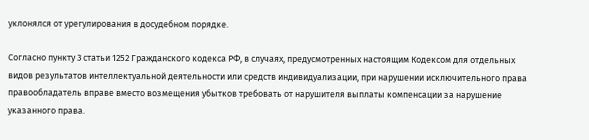уклонялся от урегулирования в досудебном порядке.

Согласно пункту 3 статьи 1252 Гражданского кодекса РФ, в случаях, предусмотренных настоящим Кодексом для отдельных видов результатов интеллектуальной деятельности или средств индивидуализации, при нарушении исключительного права правообладатель вправе вместо возмещения убытков требовать от нарушителя выплаты компенсации за нарушение указанного права.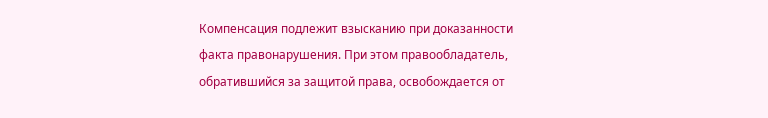Компенсация подлежит взысканию при доказанности факта правонарушения. При этом правообладатель, обратившийся за защитой права, освобождается от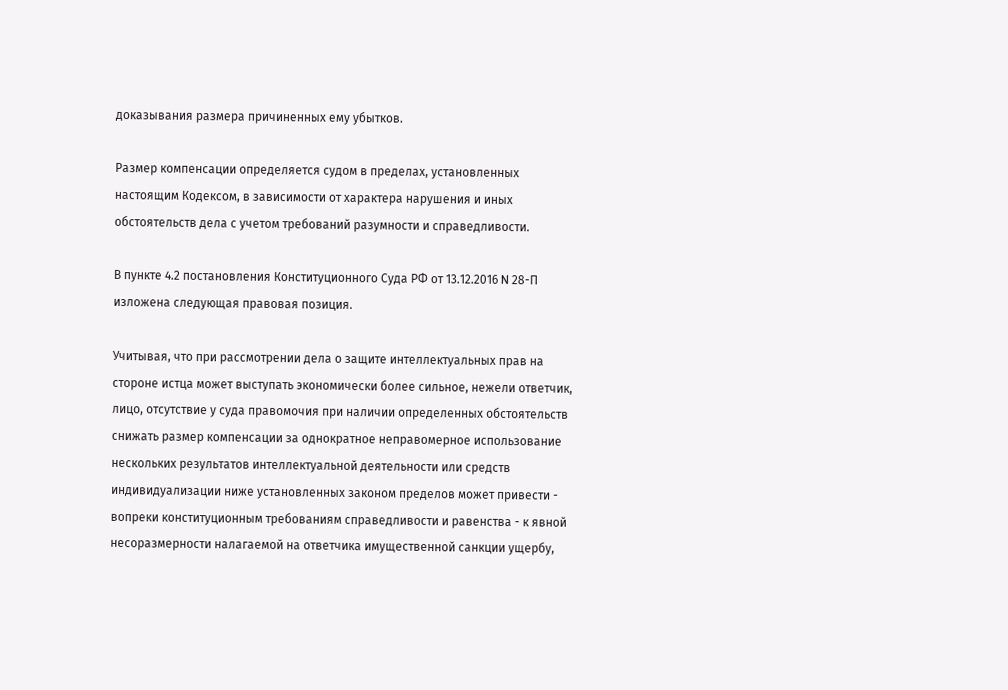доказывания размера причиненных ему убытков.

Размер компенсации определяется судом в пределах, установленных настоящим Кодексом, в зависимости от характера нарушения и иных обстоятельств дела с учетом требований разумности и справедливости.

В пункте 4.2 постановления Конституционного Суда РФ от 13.12.2016 N 28-П изложена следующая правовая позиция.

Учитывая, что при рассмотрении дела о защите интеллектуальных прав на стороне истца может выступать экономически более сильное, нежели ответчик, лицо, отсутствие у суда правомочия при наличии определенных обстоятельств снижать размер компенсации за однократное неправомерное использование нескольких результатов интеллектуальной деятельности или средств индивидуализации ниже установленных законом пределов может привести - вопреки конституционным требованиям справедливости и равенства - к явной несоразмерности налагаемой на ответчика имущественной санкции ущербу,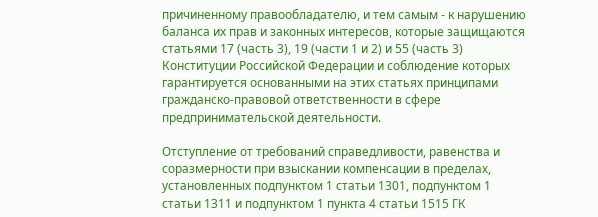причиненному правообладателю, и тем самым - к нарушению баланса их прав и законных интересов, которые защищаются статьями 17 (часть 3), 19 (части 1 и 2) и 55 (часть 3) Конституции Российской Федерации и соблюдение которых гарантируется основанными на этих статьях принципами гражданско-правовой ответственности в сфере предпринимательской деятельности.

Отступление от требований справедливости, равенства и соразмерности при взыскании компенсации в пределах, установленных подпунктом 1 статьи 1301, подпунктом 1 статьи 1311 и подпунктом 1 пункта 4 статьи 1515 ГК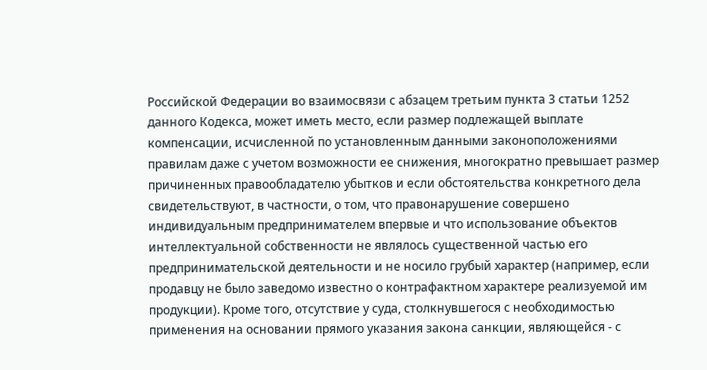Российской Федерации во взаимосвязи с абзацем третьим пункта 3 статьи 1252 данного Кодекса, может иметь место, если размер подлежащей выплате компенсации, исчисленной по установленным данными законоположениями правилам даже с учетом возможности ее снижения, многократно превышает размер причиненных правообладателю убытков и если обстоятельства конкретного дела свидетельствуют, в частности, о том, что правонарушение совершено индивидуальным предпринимателем впервые и что использование объектов интеллектуальной собственности не являлось существенной частью его предпринимательской деятельности и не носило грубый характер (например, если продавцу не было заведомо известно о контрафактном характере реализуемой им продукции). Кроме того, отсутствие у суда, столкнувшегося с необходимостью применения на основании прямого указания закона санкции, являющейся - с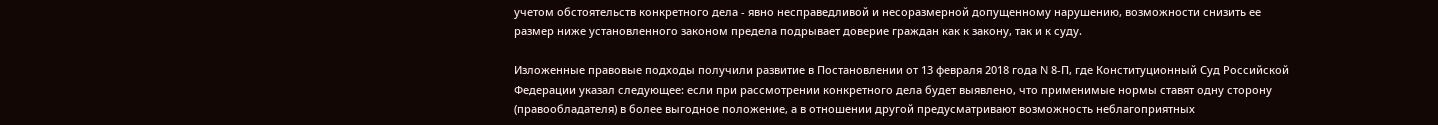учетом обстоятельств конкретного дела - явно несправедливой и несоразмерной допущенному нарушению, возможности снизить ее размер ниже установленного законом предела подрывает доверие граждан как к закону, так и к суду.

Изложенные правовые подходы получили развитие в Постановлении от 13 февраля 2018 года N 8-П, где Конституционный Суд Российской Федерации указал следующее: если при рассмотрении конкретного дела будет выявлено, что применимые нормы ставят одну сторону (правообладателя) в более выгодное положение, а в отношении другой предусматривают возможность неблагоприятных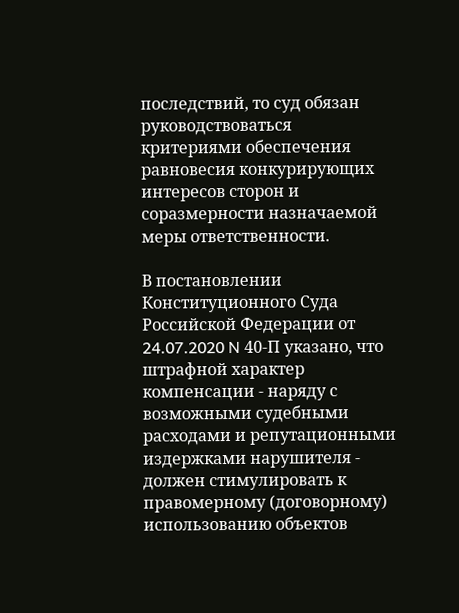последствий, то суд обязан руководствоваться критериями обеспечения равновесия конкурирующих интересов сторон и соразмерности назначаемой меры ответственности.

В постановлении Конституционного Суда Российской Федерации от 24.07.2020 N 40-П указано, что штрафной характер компенсации - наряду с возможными судебными расходами и репутационными издержками нарушителя - должен стимулировать к правомерному (договорному) использованию объектов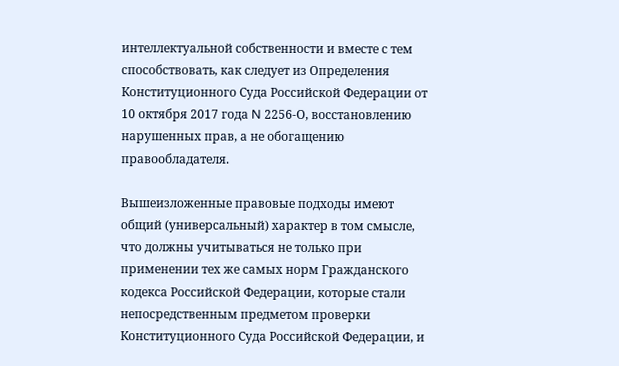интеллектуальной собственности и вместе с тем способствовать, как следует из Определения Конституционного Суда Российской Федерации от 10 октября 2017 года N 2256-О, восстановлению нарушенных прав, а не обогащению правообладателя.

Вышеизложенные правовые подходы имеют общий (универсальный) характер в том смысле, что должны учитываться не только при применении тех же самых норм Гражданского кодекса Российской Федерации, которые стали непосредственным предметом проверки Конституционного Суда Российской Федерации, и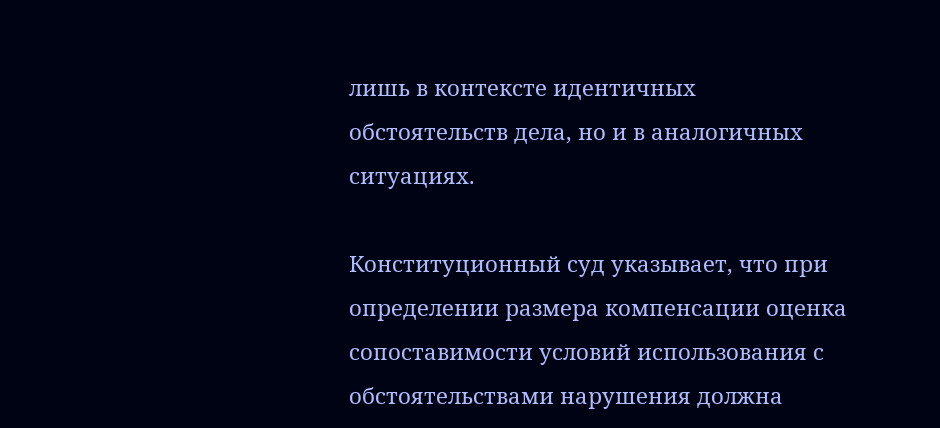лишь в контексте идентичных обстоятельств дела, но и в аналогичных ситуациях.

Конституционный суд указывает, что при определении размера компенсации оценка сопоставимости условий использования с обстоятельствами нарушения должна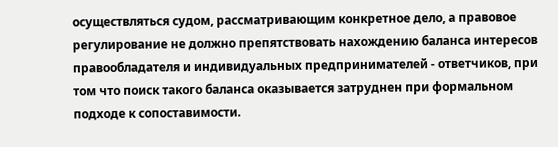осуществляться судом, рассматривающим конкретное дело, а правовое регулирование не должно препятствовать нахождению баланса интересов правообладателя и индивидуальных предпринимателей - ответчиков, при том что поиск такого баланса оказывается затруднен при формальном подходе к сопоставимости.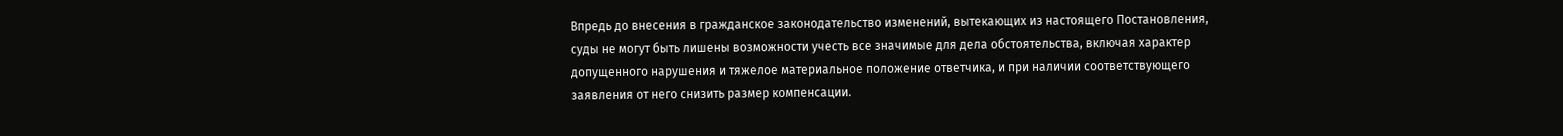Впредь до внесения в гражданское законодательство изменений, вытекающих из настоящего Постановления, суды не могут быть лишены возможности учесть все значимые для дела обстоятельства, включая характер допущенного нарушения и тяжелое материальное положение ответчика, и при наличии соответствующего заявления от него снизить размер компенсации.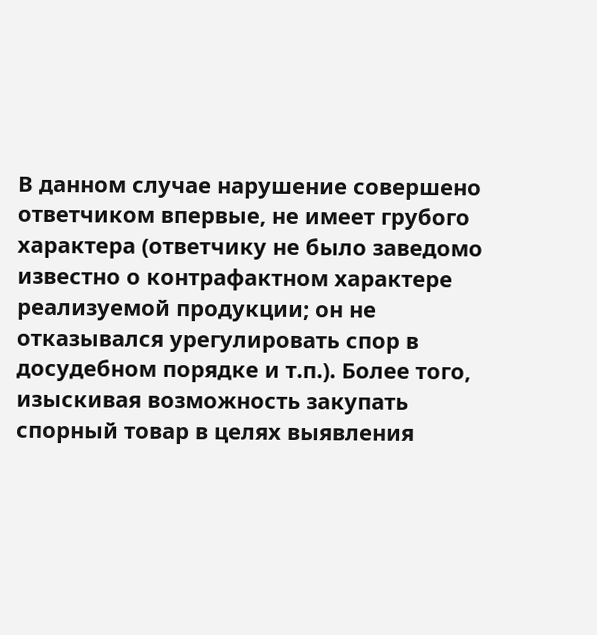В данном случае нарушение совершено ответчиком впервые, не имеет грубого характера (ответчику не было заведомо известно о контрафактном характере реализуемой продукции; он не отказывался урегулировать спор в досудебном порядке и т.п.). Более того, изыскивая возможность закупать спорный товар в целях выявления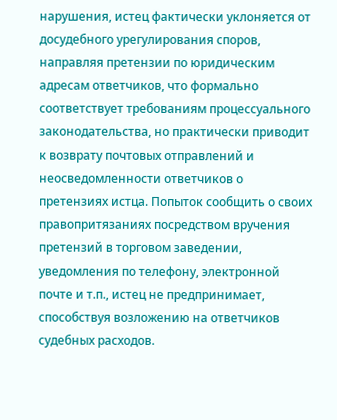нарушения, истец фактически уклоняется от досудебного урегулирования споров, направляя претензии по юридическим адресам ответчиков, что формально соответствует требованиям процессуального законодательства, но практически приводит к возврату почтовых отправлений и неосведомленности ответчиков о претензиях истца. Попыток сообщить о своих правопритязаниях посредством вручения претензий в торговом заведении, уведомления по телефону, электронной почте и т.п., истец не предпринимает, способствуя возложению на ответчиков судебных расходов.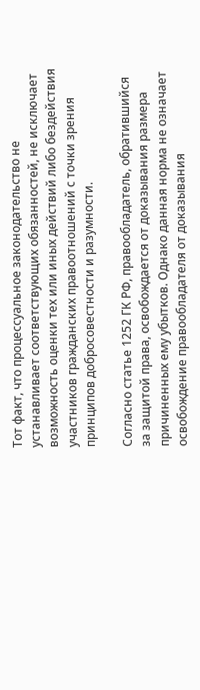Тот факт, что процессуальное законодательство не устанавливает соответствующих обязанностей, не исключает возможность оценки тех или иных действий либо бездействия участников гражданских правоотношений с точки зрения принципов добросовестности и разумности.

Согласно статье 1252 ГК РФ, правообладатель, обратившийся за защитой права, освобождается от доказывания размера причиненных ему убытков. Однако данная норма не означает освобождение правообладателя от доказывания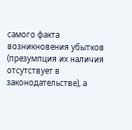самого факта возникновения убытков (презумпция их наличия отсутствует в законодательстве), а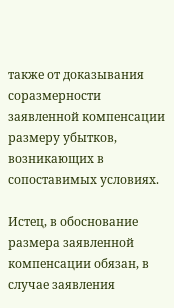также от доказывания соразмерности заявленной компенсации размеру убытков, возникающих в сопоставимых условиях.

Истец, в обоснование размера заявленной компенсации обязан, в случае заявления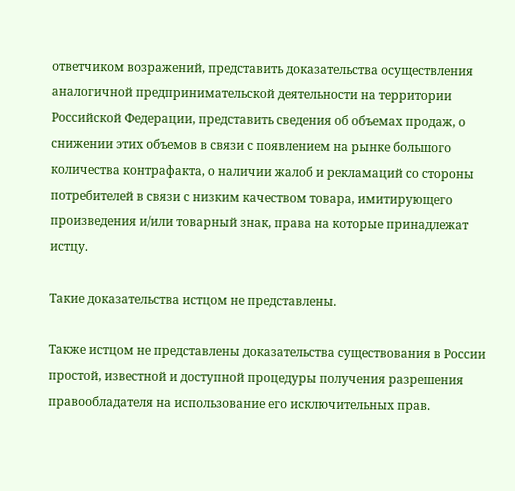ответчиком возражений, представить доказательства осуществления аналогичной предпринимательской деятельности на территории Российской Федерации, представить сведения об объемах продаж, о снижении этих объемов в связи с появлением на рынке большого количества контрафакта, о наличии жалоб и рекламаций со стороны потребителей в связи с низким качеством товара, имитирующего произведения и/или товарный знак, права на которые принадлежат истцу.

Такие доказательства истцом не представлены.

Также истцом не представлены доказательства существования в России простой, известной и доступной процедуры получения разрешения правообладателя на использование его исключительных прав.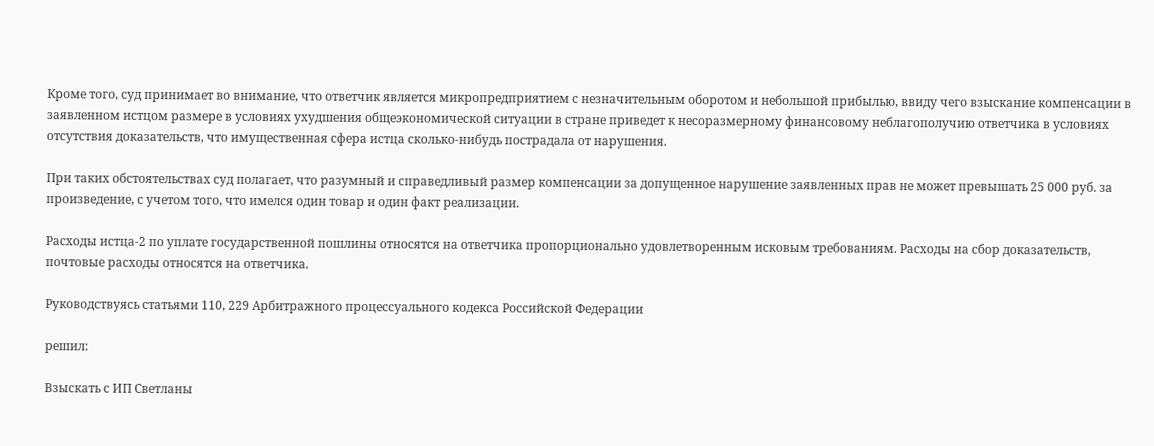Кроме того, суд принимает во внимание, что ответчик является микропредприятием с незначительным оборотом и небольшой прибылью, ввиду чего взыскание компенсации в заявленном истцом размере в условиях ухудшения общеэкономической ситуации в стране приведет к несоразмерному финансовому неблагополучию ответчика в условиях отсутствия доказательств, что имущественная сфера истца сколько-нибудь пострадала от нарушения.

При таких обстоятельствах суд полагает, что разумный и справедливый размер компенсации за допущенное нарушение заявленных прав не может превышать 25 000 руб. за произведение, с учетом того, что имелся один товар и один факт реализации.

Расходы истца-2 по уплате государственной пошлины относятся на ответчика пропорционально удовлетворенным исковым требованиям. Расходы на сбор доказательств, почтовые расходы относятся на ответчика.

Руководствуясь статьями 110, 229 Арбитражного процессуального кодекса Российской Федерации

решил:

Взыскать с ИП Светланы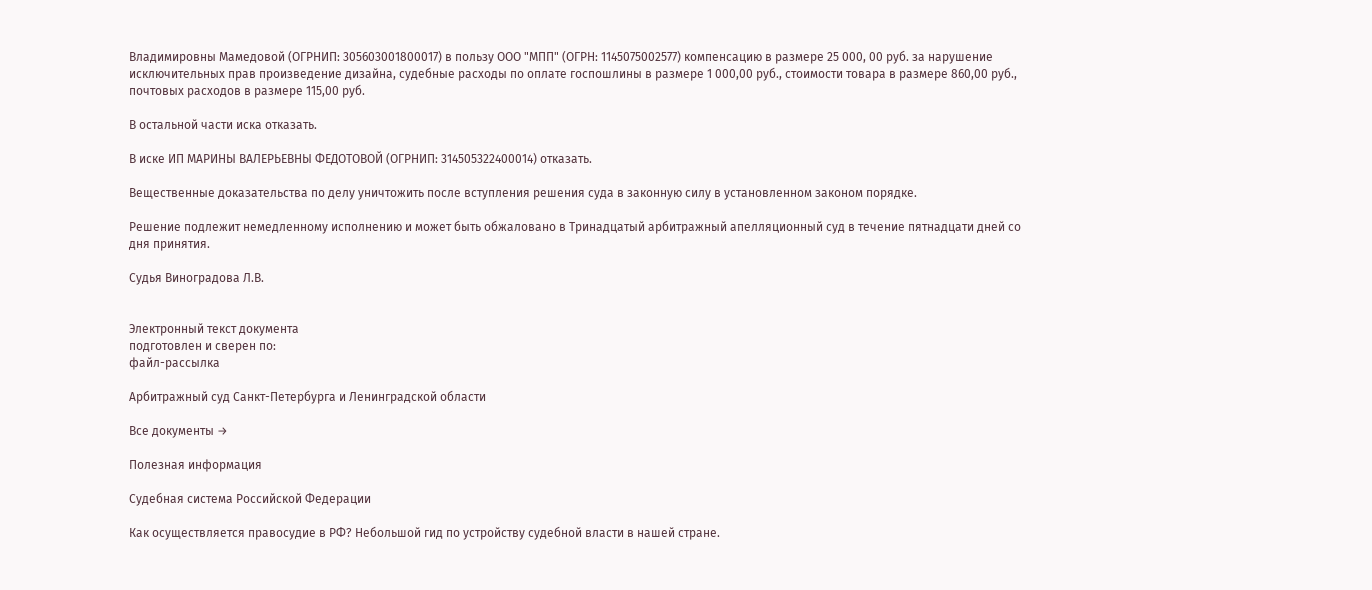Владимировны Мамедовой (ОГРНИП: 305603001800017) в пользу ООО "МПП" (ОГРН: 1145075002577) компенсацию в размере 25 000, 00 руб. за нарушение исключительных прав произведение дизайна, судебные расходы по оплате госпошлины в размере 1 000,00 руб., стоимости товара в размере 860,00 руб., почтовых расходов в размере 115,00 руб.

В остальной части иска отказать.

В иске ИП МАРИНЫ ВАЛЕРЬЕВНЫ ФЕДОТОВОЙ (ОГРНИП: 314505322400014) отказать.

Вещественные доказательства по делу уничтожить после вступления решения суда в законную силу в установленном законом порядке.

Решение подлежит немедленному исполнению и может быть обжаловано в Тринадцатый арбитражный апелляционный суд в течение пятнадцати дней со дня принятия.

Судья Виноградова Л.В.


Электронный текст документа
подготовлен и сверен по:
файл-рассылка

Арбитражный суд Санкт-Петербурга и Ленинградской области

Все документы →

Полезная информация

Судебная система Российской Федерации

Как осуществляется правосудие в РФ? Небольшой гид по устройству судебной власти в нашей стране.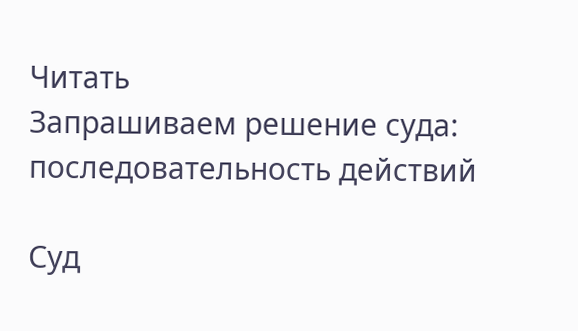Читать
Запрашиваем решение суда: последовательность действий

Суд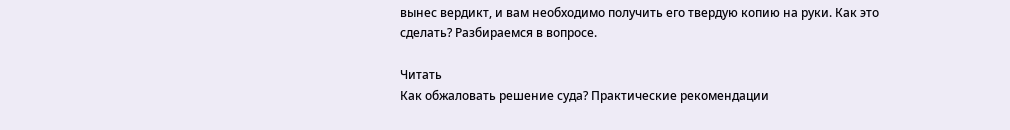вынес вердикт, и вам необходимо получить его твердую копию на руки. Как это сделать? Разбираемся в вопросе.

Читать
Как обжаловать решение суда? Практические рекомендации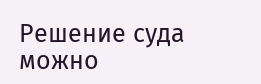Решение суда можно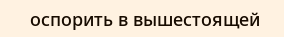оспорить в вышестоящей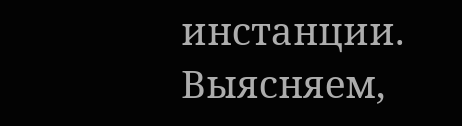инстанции. Выясняем,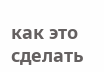как это сделать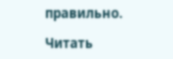правильно.

Читать